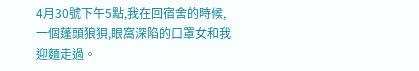4月30號下午5點,我在回宿舍的時候,一個蓬頭狼狽,眼窩深陷的口罩女和我迎麵走過。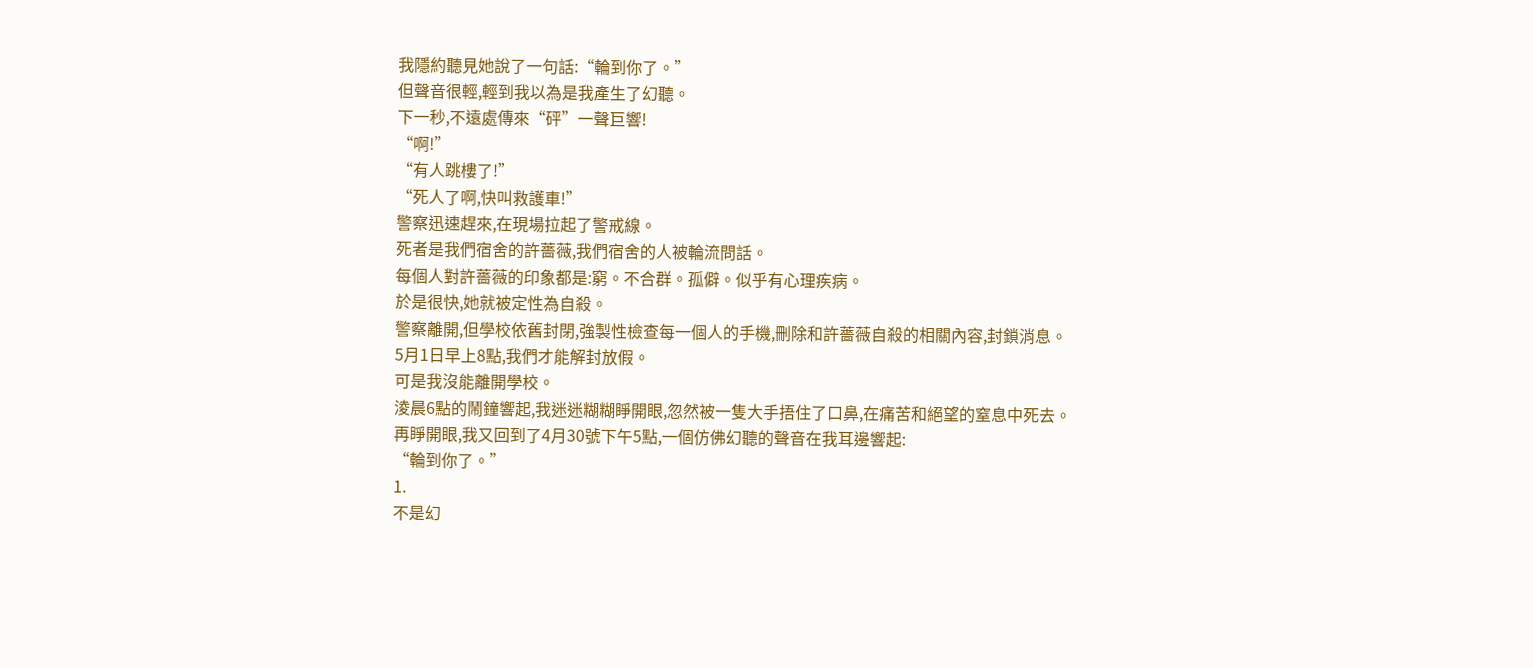我隱約聽見她說了一句話:“輪到你了。”
但聲音很輕,輕到我以為是我產生了幻聽。
下一秒,不遠處傳來“砰”一聲巨響!
“啊!”
“有人跳樓了!”
“死人了啊,快叫救護車!”
警察迅速趕來,在現場拉起了警戒線。
死者是我們宿舍的許薔薇,我們宿舍的人被輪流問話。
每個人對許薔薇的印象都是:窮。不合群。孤僻。似乎有心理疾病。
於是很快,她就被定性為自殺。
警察離開,但學校依舊封閉,強製性檢查每一個人的手機,刪除和許薔薇自殺的相關內容,封鎖消息。
5月1日早上8點,我們才能解封放假。
可是我沒能離開學校。
淩晨6點的鬧鐘響起,我迷迷糊糊睜開眼,忽然被一隻大手捂住了口鼻,在痛苦和絕望的窒息中死去。
再睜開眼,我又回到了4月30號下午5點,一個仿佛幻聽的聲音在我耳邊響起:
“輪到你了。”
1.
不是幻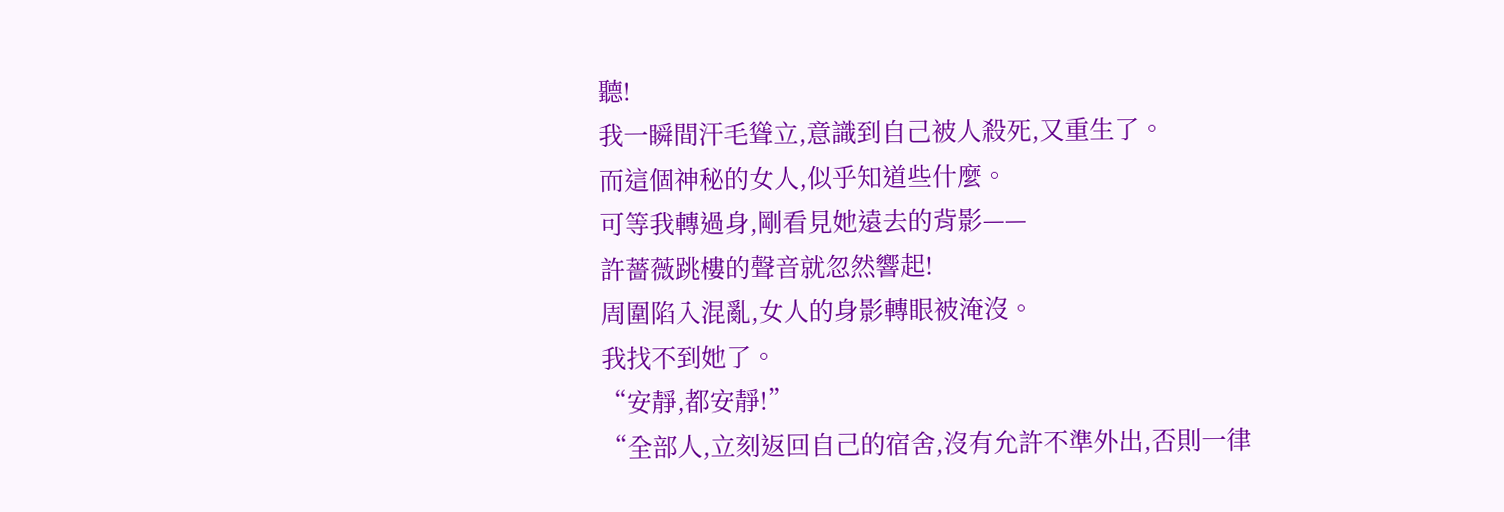聽!
我一瞬間汗毛聳立,意識到自己被人殺死,又重生了。
而這個神秘的女人,似乎知道些什麼。
可等我轉過身,剛看見她遠去的背影——
許薔薇跳樓的聲音就忽然響起!
周圍陷入混亂,女人的身影轉眼被淹沒。
我找不到她了。
“安靜,都安靜!”
“全部人,立刻返回自己的宿舍,沒有允許不準外出,否則一律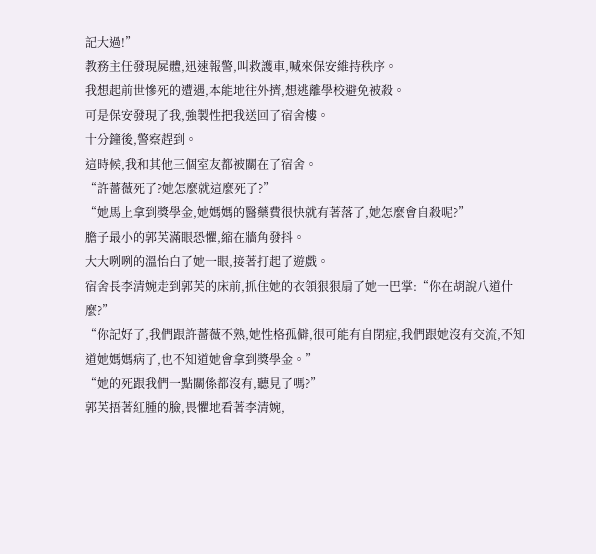記大過!”
教務主任發現屍體,迅速報警,叫救護車,喊來保安維持秩序。
我想起前世慘死的遭遇,本能地往外擠,想逃離學校避免被殺。
可是保安發現了我,強製性把我送回了宿舍樓。
十分鐘後,警察趕到。
這時候,我和其他三個室友都被關在了宿舍。
“許薔薇死了?她怎麼就這麼死了?”
“她馬上拿到獎學金,她媽媽的醫藥費很快就有著落了,她怎麼會自殺呢?”
膽子最小的郭芙滿眼恐懼,縮在牆角發抖。
大大咧咧的溫怡白了她一眼,接著打起了遊戲。
宿舍長李清婉走到郭芙的床前,抓住她的衣領狠狠扇了她一巴掌:“你在胡說八道什麼?”
“你記好了,我們跟許薔薇不熟,她性格孤僻,很可能有自閉症,我們跟她沒有交流,不知道她媽媽病了,也不知道她會拿到獎學金。”
“她的死跟我們一點關係都沒有,聽見了嗎?”
郭芙捂著紅腫的臉,畏懼地看著李清婉,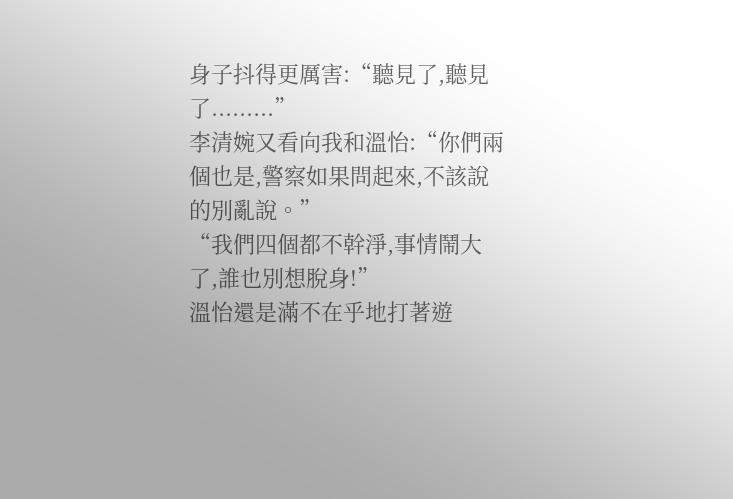身子抖得更厲害:“聽見了,聽見了.........”
李清婉又看向我和溫怡:“你們兩個也是,警察如果問起來,不該說的別亂說。”
“我們四個都不幹淨,事情鬧大了,誰也別想脫身!”
溫怡還是滿不在乎地打著遊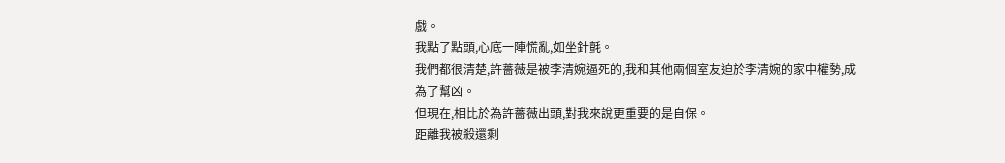戲。
我點了點頭,心底一陣慌亂,如坐針氈。
我們都很清楚,許薔薇是被李清婉逼死的,我和其他兩個室友迫於李清婉的家中權勢,成為了幫凶。
但現在,相比於為許薔薇出頭,對我來說更重要的是自保。
距離我被殺還剩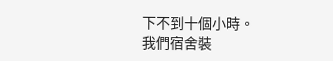下不到十個小時。
我們宿舍裝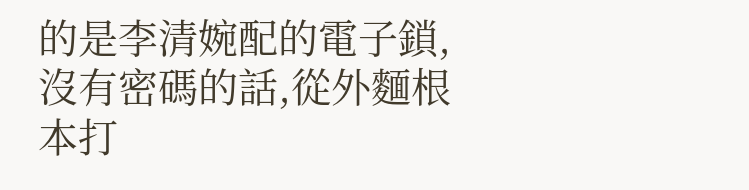的是李清婉配的電子鎖,沒有密碼的話,從外麵根本打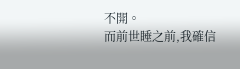不開。
而前世睡之前,我確信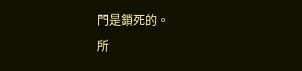門是鎖死的。
所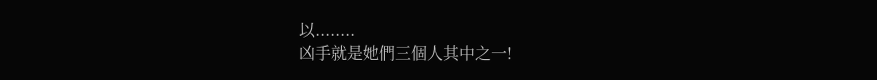以........
凶手就是她們三個人其中之一!